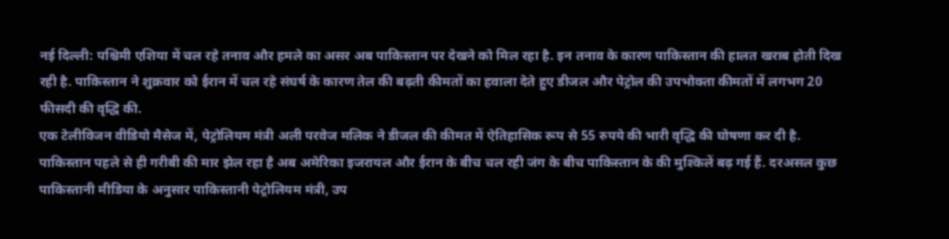नई दिल्ली: पश्चिमी एशिया में चल रहे तनाव और हमले का असर अब पाकिस्तान पर देखने को मिल रहा है. इन तनाव के कारण पाकिस्तान की हालत खराब होती दिख रही है. पाकिस्तान ने शुक्रवार को ईरान में चल रहे संघर्ष के कारण तेल की बढ़ती कीमतों का हवाला देते हुए डीजल और पेट्रोल की उपभोक्ता कीमतों में लगभग 20 फीसदी की वृद्धि की.
एक टेलीविजन वीडियो मैसेज में, पेट्रोलियम मंत्री अली परवेज मलिक ने डीजल की कीमत में ऐतिहासिक रूप से 55 रुपये की भारी वृद्धि की घोषणा कर दी है.
पाकिस्तान पहले से ही गरीबी की मार झेल रहा है अब अमेरिका इजरायल और ईरान के बीच चल रही जंग के बीच पाकिस्तान के की मुश्किलें बढ़ गई हैं. दरअसल कुछ पाकिस्तानी मीडिया के अनुसार पाकिस्तानी पेट्रोलियम मंत्री, उप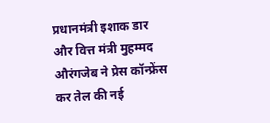प्रधानमंत्री इशाक डार और वित्त मंत्री मुहम्मद औरंगजेब ने प्रेस कॉन्फ्रेंस कर तेल की नई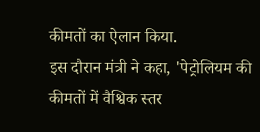कीमतों का ऐलान किया.
इस दौरान मंत्री ने कहा, 'पेट्रोलियम की कीमतों में वैश्विक स्तर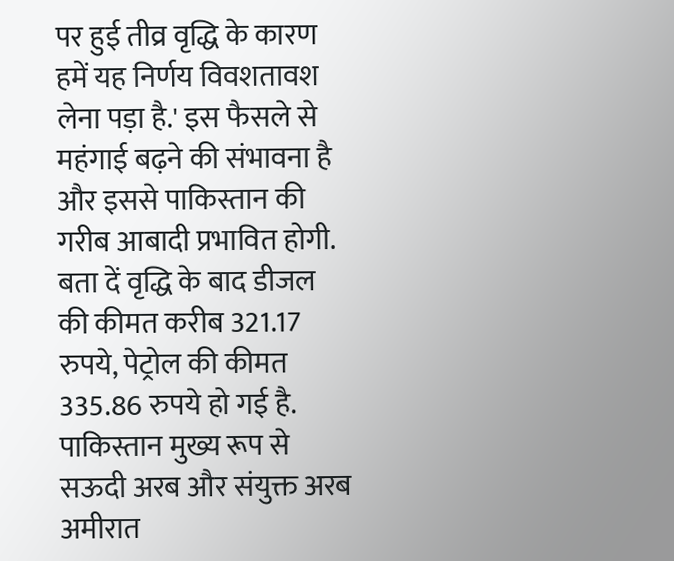पर हुई तीव्र वृद्धि के कारण हमें यह निर्णय विवशतावश लेना पड़ा है.' इस फैसले से महंगाई बढ़ने की संभावना है और इससे पाकिस्तान की गरीब आबादी प्रभावित होगी. बता दें वृद्धि के बाद डीजल की कीमत करीब 321.17 रुपये, पेट्रोल की कीमत 335.86 रुपये हो गई है.
पाकिस्तान मुख्य रूप से सऊदी अरब और संयुक्त अरब अमीरात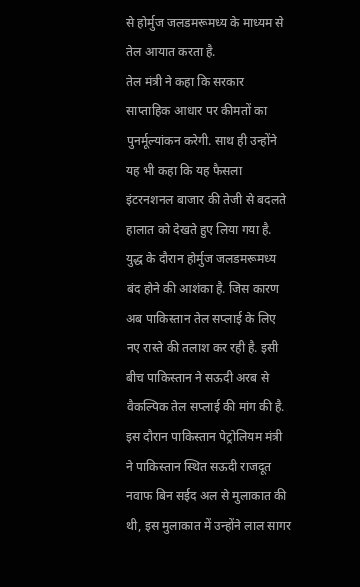से होर्मुज जलडमरूमध्य के माध्यम से तेल आयात करता है.
तेल मंत्री ने कहा कि सरकार साप्ताहिक आधार पर कीमतों का पुनर्मूल्यांकन करेगी. साथ ही उन्होंने यह भी कहा कि यह फैसला इंटरनशनल बाजार की तेजी से बदलते हालात को देखते हुए लिया गया है.
युद्ध के दौरान होर्मुज जलडमरूमध्य बंद होने की आशंका है. जिस कारण अब पाकिस्तान तेल सप्लाई के लिए नए रास्ते की तलाश कर रही है. इसी बीच पाकिस्तान ने सऊदी अरब से वैकल्पिक तेल सप्लाई की मांग की है. इस दौरान पाकिस्तान पेट्रोलियम मंत्री ने पाकिस्तान स्थित सऊदी राजदूत नवाफ बिन सईद अल से मुलाकात की थी, इस मुलाकात में उन्होंने लाल सागर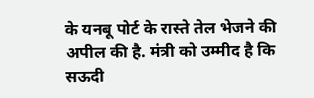के यनबू पोर्ट के रास्ते तेल भेजने की अपील की है. मंत्री को उम्मीद है कि सऊदी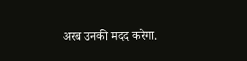अरब उनकी मदद करेगा.